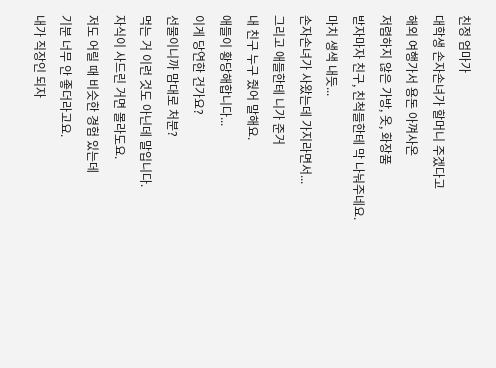친정 엄마가
대학생 손자손녀가 할머니 주겠다고
해외 여행가서 용돈 아껴사온
저렴하지 않은 가방, 옷, 화장품
받자마자 친구, 친척들한테 막 나눠주네요.
마치 생색 내듯...
손자손녀가 사왔는데 가지라면서...
그리고 애들한테 니가 준거
내 친구 누구 줬어 말해요.
애들이 황당해합니다...
이게 당연한 건가요?
선물이니까 맘대로 처분?
먹는 거 이런 것도 아닌데 말입니다.
자식이 사드린 거면 몰라도요.
저도 어릴 때 비슷한 경험 있는데
기분 너무 안 좋더라고요.
내가 직장인 되자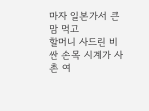마자 일본가서 큰 맘 먹고
할머니 사드린 비싼 손목 시계가 사촌 여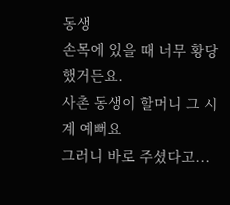동생
손목에 있을 때 너무 황당했거든요.
사촌 동생이 할머니 그 시계 예뻐요
그러니 바로 주셨다고...